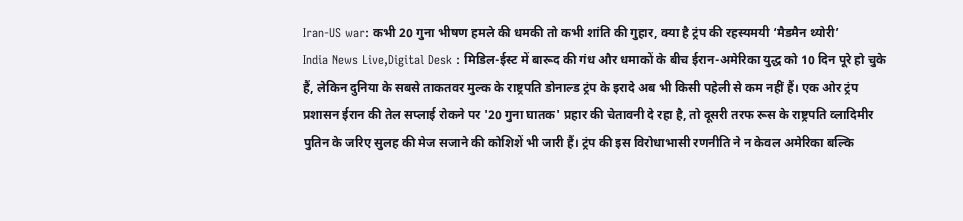Iran-US war: कभी 20 गुना भीषण हमले की धमकी तो कभी शांति की गुहार, क्या है ट्रंप की रहस्यमयी ‘मैडमैन थ्योरी’
India News Live,Digital Desk : मिडिल-ईस्ट में बारूद की गंध और धमाकों के बीच ईरान-अमेरिका युद्ध को 10 दिन पूरे हो चुके हैं, लेकिन दुनिया के सबसे ताकतवर मुल्क के राष्ट्रपति डोनाल्ड ट्रंप के इरादे अब भी किसी पहेली से कम नहीं हैं। एक ओर ट्रंप प्रशासन ईरान की तेल सप्लाई रोकने पर '20 गुना घातक' प्रहार की चेतावनी दे रहा है, तो दूसरी तरफ रूस के राष्ट्रपति व्लादिमीर पुतिन के जरिए सुलह की मेज सजाने की कोशिशें भी जारी हैं। ट्रंप की इस विरोधाभासी रणनीति ने न केवल अमेरिका बल्कि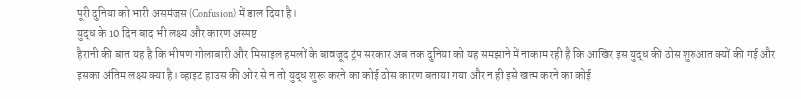पूरी दुनिया को भारी असमंजस (Confusion) में डाल दिया है।
युद्ध के 10 दिन बाद भी लक्ष्य और कारण अस्पष्ट
हैरानी की बात यह है कि भीषण गोलाबारी और मिसाइल हमलों के बावजूद ट्रंप सरकार अब तक दुनिया को यह समझाने में नाकाम रही है कि आखिर इस युद्ध की ठोस शुरुआत क्यों की गई और इसका अंतिम लक्ष्य क्या है। व्हाइट हाउस की ओर से न तो युद्ध शुरू करने का कोई ठोस कारण बताया गया और न ही इसे खत्म करने का कोई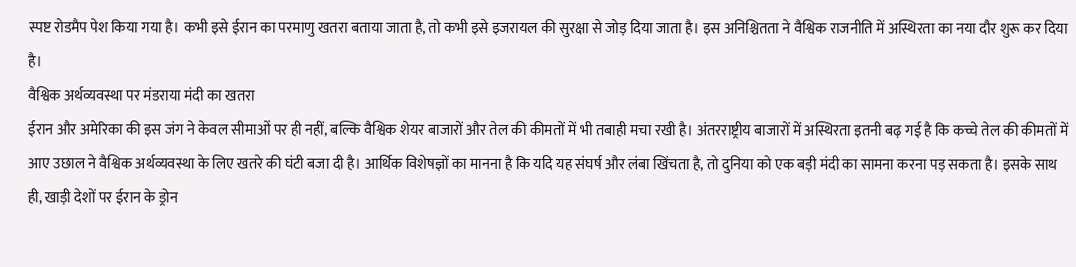स्पष्ट रोडमैप पेश किया गया है। कभी इसे ईरान का परमाणु खतरा बताया जाता है, तो कभी इसे इजरायल की सुरक्षा से जोड़ दिया जाता है। इस अनिश्चितता ने वैश्विक राजनीति में अस्थिरता का नया दौर शुरू कर दिया है।
वैश्विक अर्थव्यवस्था पर मंडराया मंदी का खतरा
ईरान और अमेरिका की इस जंग ने केवल सीमाओं पर ही नहीं, बल्कि वैश्विक शेयर बाजारों और तेल की कीमतों में भी तबाही मचा रखी है। अंतरराष्ट्रीय बाजारों में अस्थिरता इतनी बढ़ गई है कि कच्चे तेल की कीमतों में आए उछाल ने वैश्विक अर्थव्यवस्था के लिए खतरे की घंटी बजा दी है। आर्थिक विशेषज्ञों का मानना है कि यदि यह संघर्ष और लंबा खिंचता है, तो दुनिया को एक बड़ी मंदी का सामना करना पड़ सकता है। इसके साथ ही, खाड़ी देशों पर ईरान के ड्रोन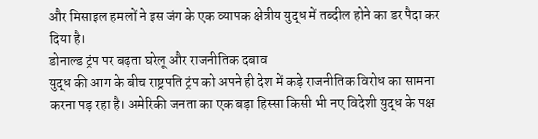और मिसाइल हमलों ने इस जंग के एक व्यापक क्षेत्रीय युद्ध में तब्दील होने का डर पैदा कर दिया है।
डोनाल्ड ट्रंप पर बढ़ता घरेलू और राजनीतिक दबाव
युद्ध की आग के बीच राष्ट्रपति ट्रंप को अपने ही देश में कड़े राजनीतिक विरोध का सामना करना पड़ रहा है। अमेरिकी जनता का एक बड़ा हिस्सा किसी भी नए विदेशी युद्ध के पक्ष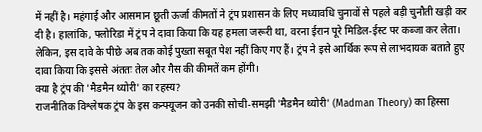में नहीं है। महंगाई और आसमान छूती ऊर्जा कीमतों ने ट्रंप प्रशासन के लिए मध्यावधि चुनावों से पहले बड़ी चुनौती खड़ी कर दी है। हालांकि, फ्लोरिडा में ट्रंप ने दावा किया कि यह हमला जरूरी था, वरना ईरान पूरे मिडिल-ईस्ट पर कब्जा कर लेता। लेकिन, इस दावे के पीछे अब तक कोई पुख्ता सबूत पेश नहीं किए गए हैं। ट्रंप ने इसे आर्थिक रूप से लाभदायक बताते हुए दावा किया कि इससे अंततः तेल और गैस की कीमतें कम होंगी।
क्या है ट्रंप की 'मैडमैन थ्योरी' का रहस्य?
राजनीतिक विश्लेषक ट्रंप के इस कन्फ्यूजन को उनकी सोची-समझी 'मैडमैन थ्योरी' (Madman Theory) का हिस्सा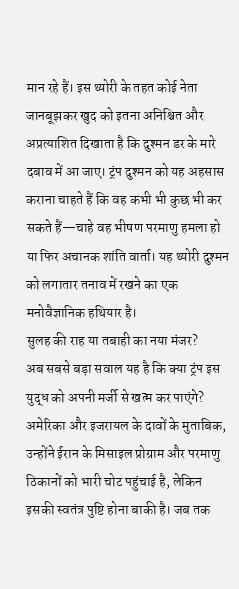मान रहे हैं। इस थ्योरी के तहत कोई नेता जानबूझकर खुद को इतना अनिश्चित और अप्रत्याशित दिखाता है कि दुश्मन डर के मारे दबाव में आ जाए। ट्रंप दुश्मन को यह अहसास कराना चाहते हैं कि वह कभी भी कुछ भी कर सकते हैं—चाहे वह भीषण परमाणु हमला हो या फिर अचानक शांति वार्ता। यह थ्योरी दुश्मन को लगातार तनाव में रखने का एक मनोवैज्ञानिक हथियार है।
सुलह की राह या तबाही का नया मंजर?
अब सबसे बड़ा सवाल यह है कि क्या ट्रंप इस युद्ध को अपनी मर्जी से खत्म कर पाएंगे? अमेरिका और इजरायल के दावों के मुताबिक, उन्होंने ईरान के मिसाइल प्रोग्राम और परमाणु ठिकानों को भारी चोट पहुंचाई है, लेकिन इसकी स्वतंत्र पुष्टि होना बाकी है। जब तक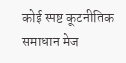कोई स्पष्ट कूटनीतिक समाधान मेज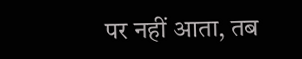पर नहीं आता, तब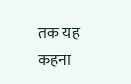तक यह कहना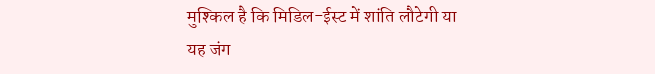मुश्किल है कि मिडिल-ईस्ट में शांति लौटेगी या यह जंग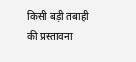किसी बड़ी तबाही की प्रस्तावना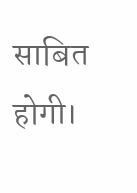साबित होगी।